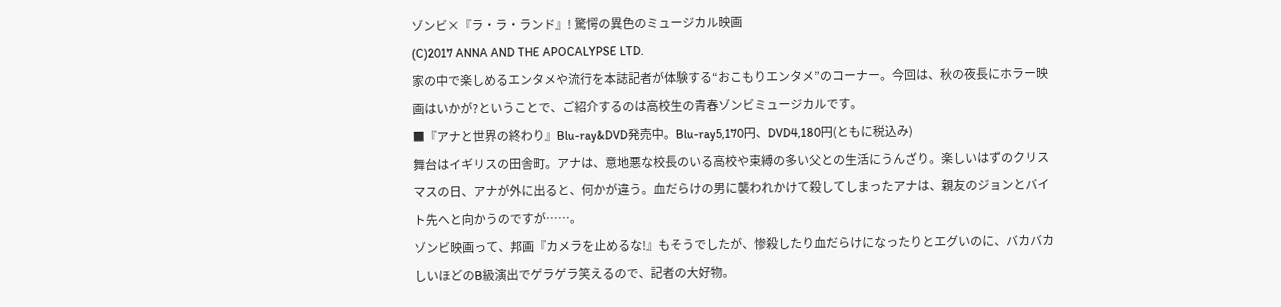ゾンビ×『ラ・ラ・ランド』! 驚愕の異色のミュージカル映画
(C)2017 ANNA AND THE APOCALYPSE LTD.
家の中で楽しめるエンタメや流行を本誌記者が体験する“おこもりエンタメ”のコーナー。今回は、秋の夜長にホラー映画はいかが?ということで、ご紹介するのは高校生の青春ゾンビミュージカルです。
■『アナと世界の終わり』Blu-ray&DVD発売中。Blu-ray5,170円、DVD4,180円(ともに税込み)
舞台はイギリスの田舎町。アナは、意地悪な校長のいる高校や束縛の多い父との生活にうんざり。楽しいはずのクリスマスの日、アナが外に出ると、何かが違う。血だらけの男に襲われかけて殺してしまったアナは、親友のジョンとバイト先へと向かうのですが……。
ゾンビ映画って、邦画『カメラを止めるな!』もそうでしたが、惨殺したり血だらけになったりとエグいのに、バカバカしいほどのB級演出でゲラゲラ笑えるので、記者の大好物。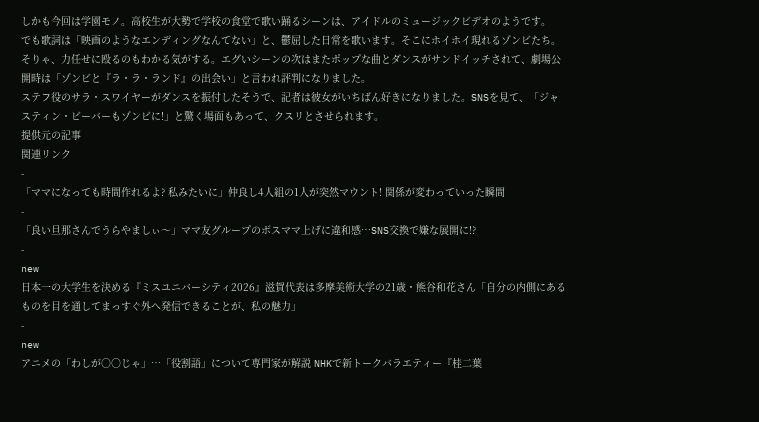しかも今回は学園モノ。高校生が大勢で学校の食堂で歌い踊るシーンは、アイドルのミュージックビデオのようです。
でも歌詞は「映画のようなエンディングなんてない」と、鬱屈した日常を歌います。そこにホイホイ現れるゾンビたち。そりゃ、力任せに殴るのもわかる気がする。エグいシーンの次はまたポップな曲とダンスがサンドイッチされて、劇場公開時は「ゾンビと『ラ・ラ・ランド』の出会い」と言われ評判になりました。
ステフ役のサラ・スワイヤーがダンスを振付したそうで、記者は彼女がいちばん好きになりました。SNSを見て、「ジャスティン・ビーバーもゾンビに!」と驚く場面もあって、クスリとさせられます。
提供元の記事
関連リンク
-
「ママになっても時間作れるよ? 私みたいに」仲良し4人組の1人が突然マウント! 関係が変わっていった瞬間
-
「良い旦那さんでうらやましぃ〜」ママ友グループのボスママ上げに違和感…SNS交換で嫌な展開に!?
-
new
日本一の大学生を決める『ミスユニバーシティ2026』滋賀代表は多摩美術大学の21歳・熊谷和花さん「自分の内側にあるものを目を通してまっすぐ外へ発信できることが、私の魅力」
-
new
アニメの「わしが○○じゃ」…「役割語」について専門家が解説 NHKで新トークバラエティー『桂二葉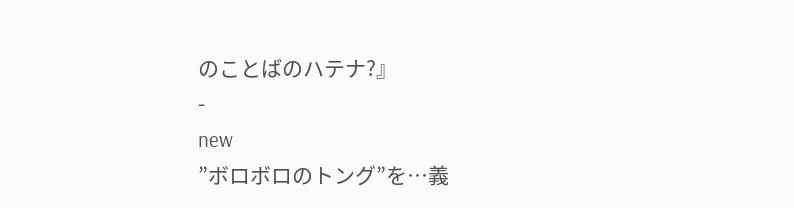のことばのハテナ?』
-
new
”ボロボロのトング”を…義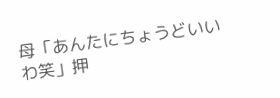母「あんたにちょうどいいわ笑」押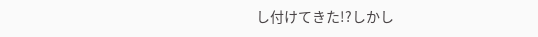し付けてきた!?しかし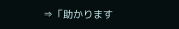⇒「助かります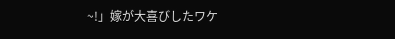~!」嫁が大喜びしたワケ